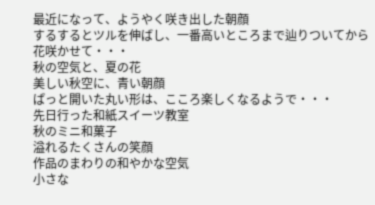最近になって、ようやく咲き出した朝顔
するするとツルを伸ばし、一番高いところまで辿りついてから花咲かせて・・・
秋の空気と、夏の花
美しい秋空に、青い朝顔
ぱっと開いた丸い形は、こころ楽しくなるようで・・・
先日行った和紙スイーツ教室
秋のミニ和菓子
溢れるたくさんの笑顔
作品のまわりの和やかな空気
小さな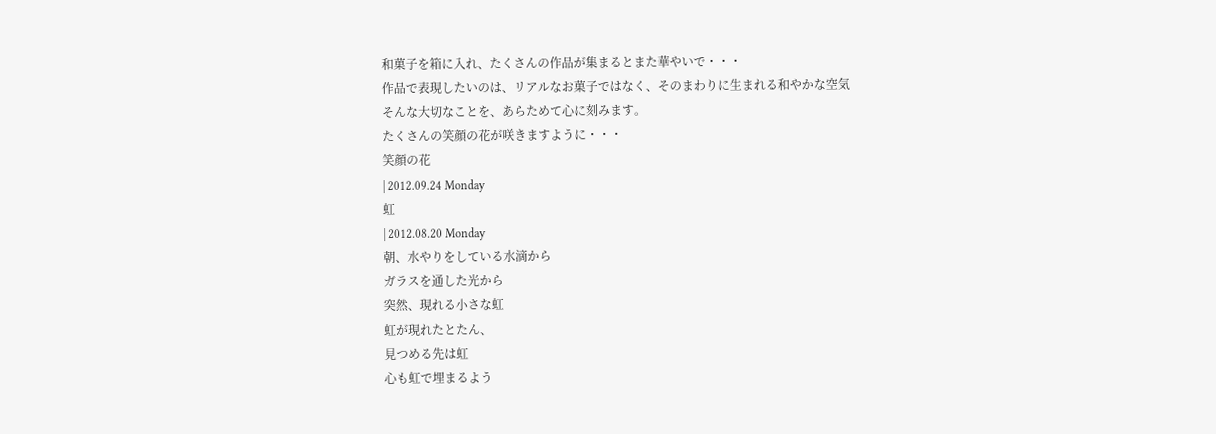和菓子を箱に入れ、たくさんの作品が集まるとまた華やいで・・・
作品で表現したいのは、リアルなお菓子ではなく、そのまわりに生まれる和やかな空気
そんな大切なことを、あらためて心に刻みます。
たくさんの笑顔の花が咲きますように・・・
笑顔の花
| 2012.09.24 Monday
虹
| 2012.08.20 Monday
朝、水やりをしている水滴から
ガラスを通した光から
突然、現れる小さな虹
虹が現れたとたん、
見つめる先は虹
心も虹で埋まるよう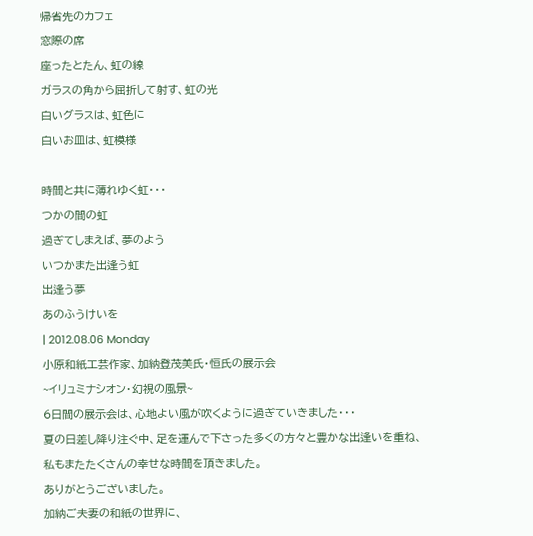帰省先のカフェ
窓際の席
座ったとたん、虹の線
ガラスの角から屈折して射す、虹の光
白いグラスは、虹色に
白いお皿は、虹模様

時間と共に薄れゆく虹・・・
つかの間の虹
過ぎてしまえば、夢のよう
いつかまた出逢う虹
出逢う夢
あのふうけいを
| 2012.08.06 Monday
小原和紙工芸作家、加納登茂美氏・恒氏の展示会
~イリュミナシオン・幻視の風景~
6日間の展示会は、心地よい風が吹くように過ぎていきました・・・
夏の日差し降り注ぐ中、足を運んで下さった多くの方々と豊かな出逢いを重ね、
私もまたたくさんの幸せな時間を頂きました。
ありがとうございました。
加納ご夫妻の和紙の世界に、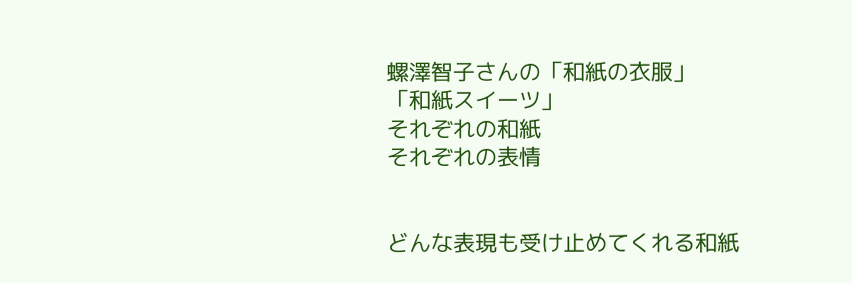螺澤智子さんの「和紙の衣服」
「和紙スイーツ」
それぞれの和紙
それぞれの表情


どんな表現も受け止めてくれる和紙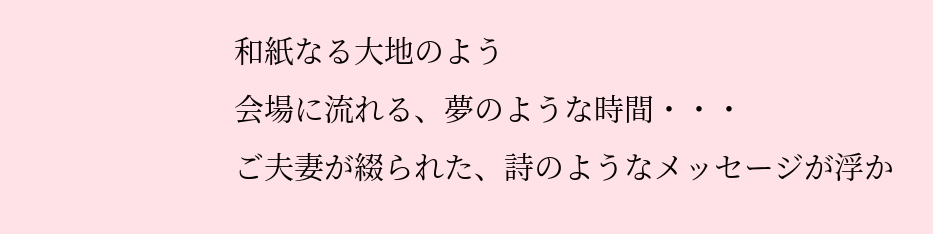和紙なる大地のよう
会場に流れる、夢のような時間・・・
ご夫妻が綴られた、詩のようなメッセージが浮か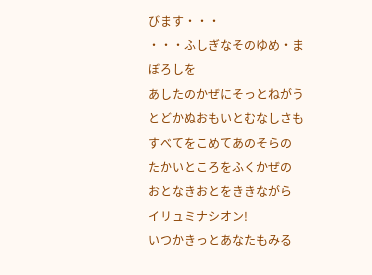びます・・・
・・・ふしぎなそのゆめ・まぼろしを
あしたのかぜにそっとねがう
とどかぬおもいとむなしさも
すべてをこめてあのそらの
たかいところをふくかぜの
おとなきおとをききながら
イリュミナシオン!
いつかきっとあなたもみる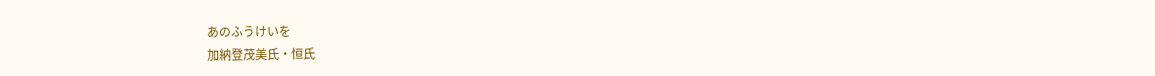あのふうけいを
加納登茂美氏・恒氏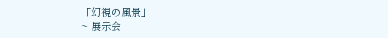「幻視の風景」
~ 展示会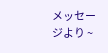メッセージより ~